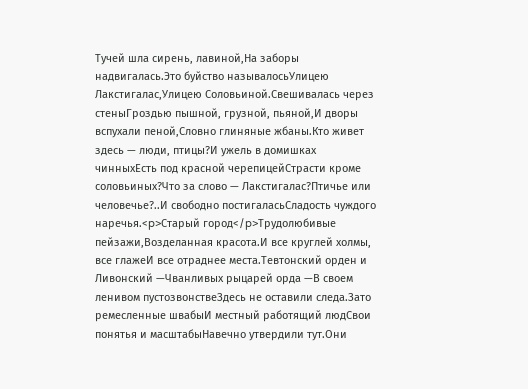Тучей шла сирень, лавиной,На заборы надвигалась.Это буйство называлосьУлицею Лакстигалас,Улицею Соловьиной.Свешивалась через стеныГроздью пышной, грузной, пьяной,И дворы вспухали пеной,Словно глиняные жбаны.Кто живет здесь — люди, птицы?И ужель в домишках чинныхЕсть под красной черепицейСтрасти кроме соловьиных?Что за слово — Лакстигалас?Птичье или человечье?..И свободно постигаласьСладость чуждого наречья.<p>Старый город</p>Трудолюбивые пейзажи,Возделанная красота.И все круглей холмы, все глажеИ все отраднее места.Тевтонский орден и Ливонский —Чванливых рыцарей орда —В своем ленивом пустозвонствеЗдесь не оставили следа.Зато ремесленные швабыИ местный работящий людСвои понятья и масштабыНавечно утвердили тут.Они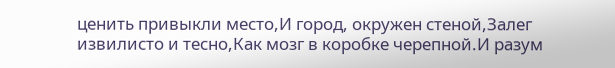ценить привыкли место,И город, окружен стеной,Залег извилисто и тесно,Как мозг в коробке черепной.И разум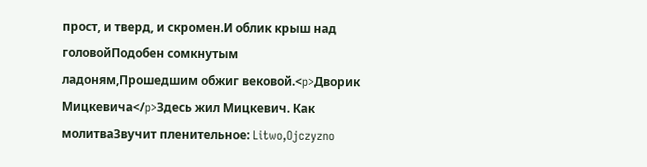прост, и тверд, и скромен.И облик крыш над головойПодобен сомкнутым ладоням,Прошедшим обжиг вековой.<p>Дворик Мицкевича</p>Здесь жил Мицкевич. Как молитваЗвучит пленительное: Litwo,Ojczyzno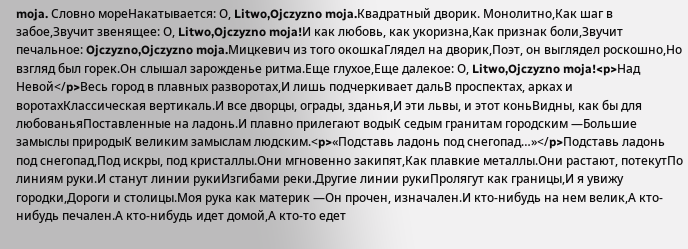moja. Словно мореНакатывается: О, Litwo,Ojczyzno moja.Квадратный дворик. Монолитно,Как шаг в забое,Звучит звенящее: О, Litwo,Ojczyzno moja!И как любовь, как укоризна,Как признак боли,Звучит печальное: Ojczyzno,Ojczyzno moja.Мицкевич из того окошкаГлядел на дворик,Поэт, он выглядел роскошно,Но взгляд был горек.Он слышал зарожденье ритма.Еще глухое,Еще далекое: О, Litwo,Ojczyzno moja!<p>Над Невой</p>Весь город в плавных разворотах,И лишь подчеркивает дальВ проспектах, арках и воротахКлассическая вертикаль.И все дворцы, ограды, зданья,И эти львы, и этот коньВидны, как бы для любованьяПоставленные на ладонь.И плавно прилегают водыК седым гранитам городским —Большие замыслы природыК великим замыслам людским.<p>«Подставь ладонь под снегопад…»</p>Подставь ладонь под снегопад,Под искры, под кристаллы.Они мгновенно закипят,Как плавкие металлы.Они растают, потекутПо линиям руки.И станут линии рукиИзгибами реки.Другие линии рукиПролягут как границы,И я увижу городки,Дороги и столицы.Моя рука как материк —Он прочен, изначален.И кто-нибудь на нем велик,А кто-нибудь печален.А кто-нибудь идет домой,А кто-то едет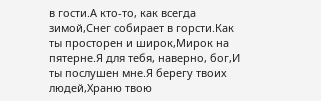в гости.А кто-то, как всегда зимой,Снег собирает в горсти.Как ты просторен и широк,Мирок на пятерне.Я для тебя, наверно, бог,И ты послушен мне.Я берегу твоих людей,Храню твою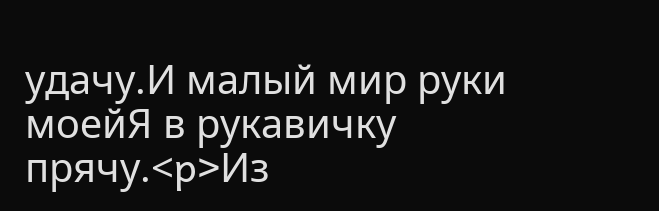удачу.И малый мир руки моейЯ в рукавичку прячу.<p>Из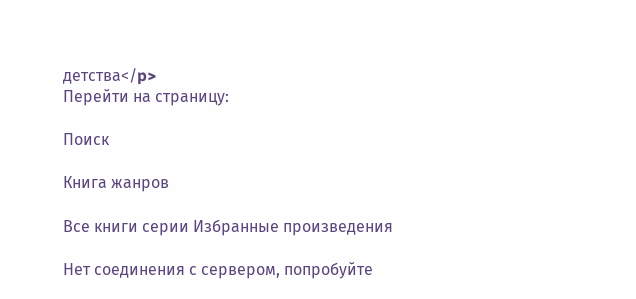детства</p>
Перейти на страницу:

Поиск

Книга жанров

Все книги серии Избранные произведения

Нет соединения с сервером, попробуйте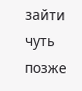зайти чуть позже